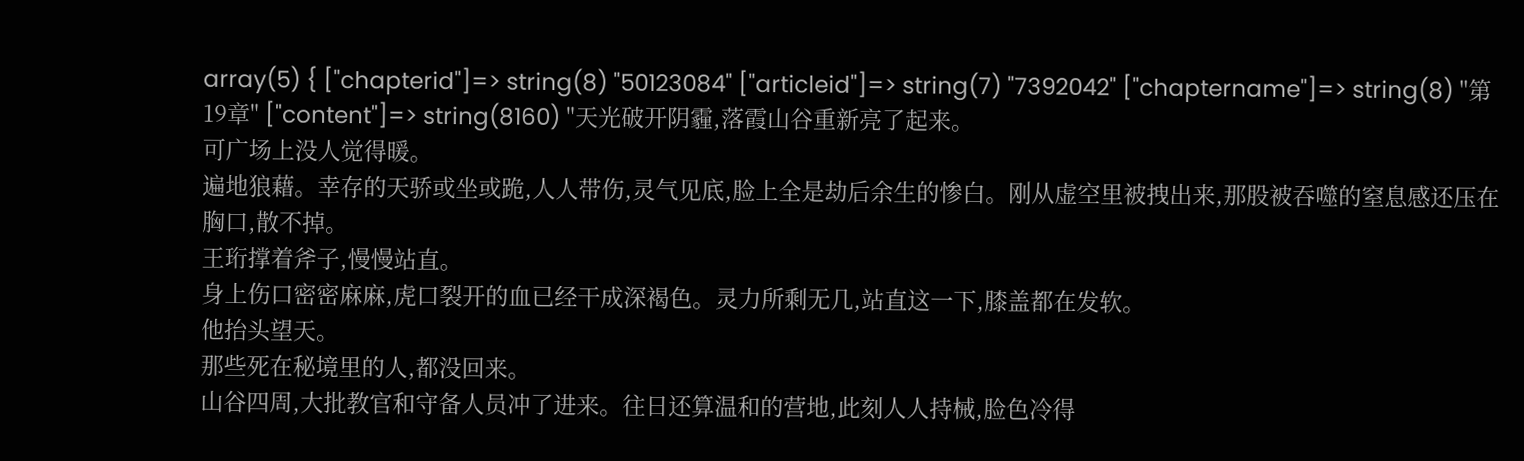array(5) { ["chapterid"]=> string(8) "50123084" ["articleid"]=> string(7) "7392042" ["chaptername"]=> string(8) "第19章" ["content"]=> string(8160) "天光破开阴霾,落霞山谷重新亮了起来。
可广场上没人觉得暖。
遍地狼藉。幸存的天骄或坐或跪,人人带伤,灵气见底,脸上全是劫后余生的惨白。刚从虚空里被拽出来,那股被吞噬的窒息感还压在胸口,散不掉。
王珩撑着斧子,慢慢站直。
身上伤口密密麻麻,虎口裂开的血已经干成深褐色。灵力所剩无几,站直这一下,膝盖都在发软。
他抬头望天。
那些死在秘境里的人,都没回来。
山谷四周,大批教官和守备人员冲了进来。往日还算温和的营地,此刻人人持械,脸色冷得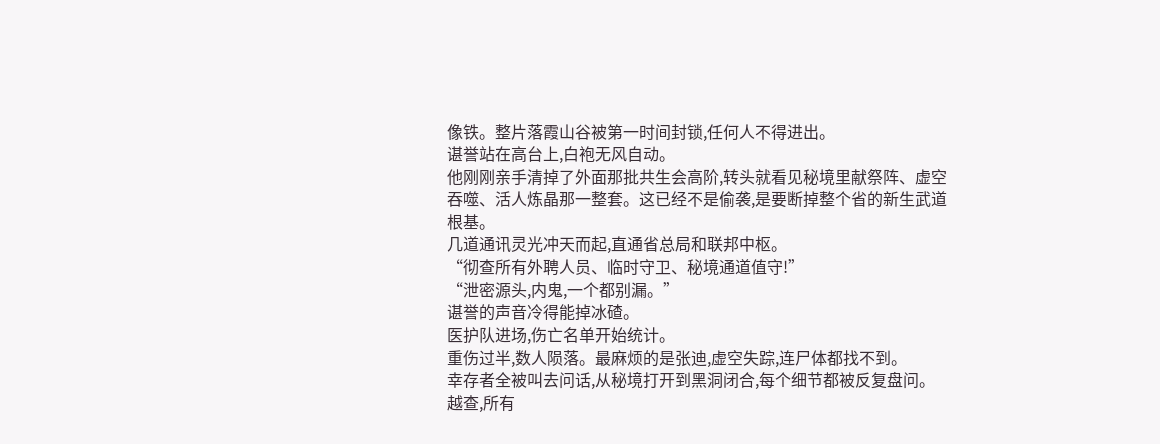像铁。整片落霞山谷被第一时间封锁,任何人不得进出。
谌誉站在高台上,白袍无风自动。
他刚刚亲手清掉了外面那批共生会高阶,转头就看见秘境里献祭阵、虚空吞噬、活人炼晶那一整套。这已经不是偷袭,是要断掉整个省的新生武道根基。
几道通讯灵光冲天而起,直通省总局和联邦中枢。
“彻查所有外聘人员、临时守卫、秘境通道值守!”
“泄密源头,内鬼,一个都别漏。”
谌誉的声音冷得能掉冰碴。
医护队进场,伤亡名单开始统计。
重伤过半,数人陨落。最麻烦的是张迪,虚空失踪,连尸体都找不到。
幸存者全被叫去问话,从秘境打开到黑洞闭合,每个细节都被反复盘问。
越查,所有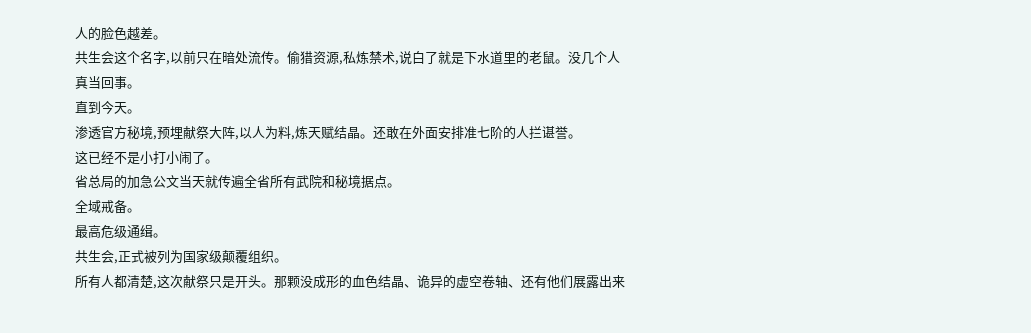人的脸色越差。
共生会这个名字,以前只在暗处流传。偷猎资源,私炼禁术,说白了就是下水道里的老鼠。没几个人真当回事。
直到今天。
渗透官方秘境,预埋献祭大阵,以人为料,炼天赋结晶。还敢在外面安排准七阶的人拦谌誉。
这已经不是小打小闹了。
省总局的加急公文当天就传遍全省所有武院和秘境据点。
全域戒备。
最高危级通缉。
共生会,正式被列为国家级颠覆组织。
所有人都清楚,这次献祭只是开头。那颗没成形的血色结晶、诡异的虚空卷轴、还有他们展露出来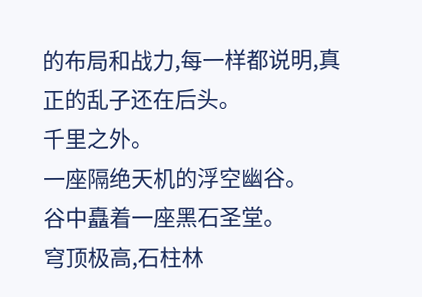的布局和战力,每一样都说明,真正的乱子还在后头。
千里之外。
一座隔绝天机的浮空幽谷。
谷中矗着一座黑石圣堂。
穹顶极高,石柱林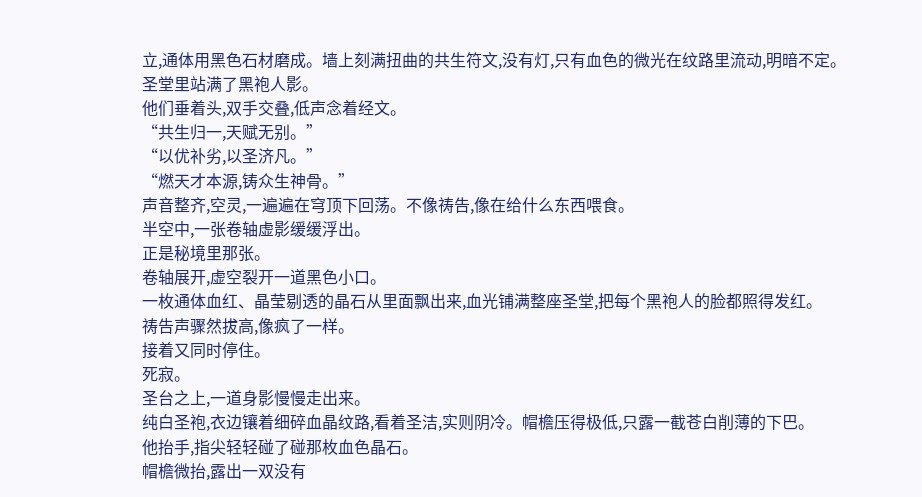立,通体用黑色石材磨成。墙上刻满扭曲的共生符文,没有灯,只有血色的微光在纹路里流动,明暗不定。
圣堂里站满了黑袍人影。
他们垂着头,双手交叠,低声念着经文。
“共生归一,天赋无别。”
“以优补劣,以圣济凡。”
“燃天才本源,铸众生神骨。”
声音整齐,空灵,一遍遍在穹顶下回荡。不像祷告,像在给什么东西喂食。
半空中,一张卷轴虚影缓缓浮出。
正是秘境里那张。
卷轴展开,虚空裂开一道黑色小口。
一枚通体血红、晶莹剔透的晶石从里面飘出来,血光铺满整座圣堂,把每个黑袍人的脸都照得发红。
祷告声骤然拔高,像疯了一样。
接着又同时停住。
死寂。
圣台之上,一道身影慢慢走出来。
纯白圣袍,衣边镶着细碎血晶纹路,看着圣洁,实则阴冷。帽檐压得极低,只露一截苍白削薄的下巴。
他抬手,指尖轻轻碰了碰那枚血色晶石。
帽檐微抬,露出一双没有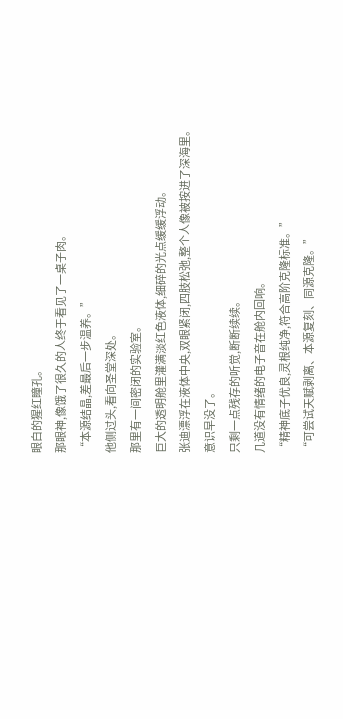眼白的猩红瞳孔。
那眼神,像饿了很久的人终于看见了一桌子肉。
“本源结晶,差最后一步温养。”
他侧过头,看向圣堂深处。
那里有一间密闭的实验室。
巨大的透明舱里灌满淡红色液体,细碎的光点缓缓浮动。
张迪漂浮在液体中央,双眼紧闭,四肢松弛,整个人像被按进了深海里。
意识早没了。
只剩一点残存的听觉,断断续续。
几道没有情绪的电子音在舱内回响。
“精神底子优良,灵根纯净,符合高阶克隆标准。”
“可尝试天赋剥离、本源复刻、同源克隆。”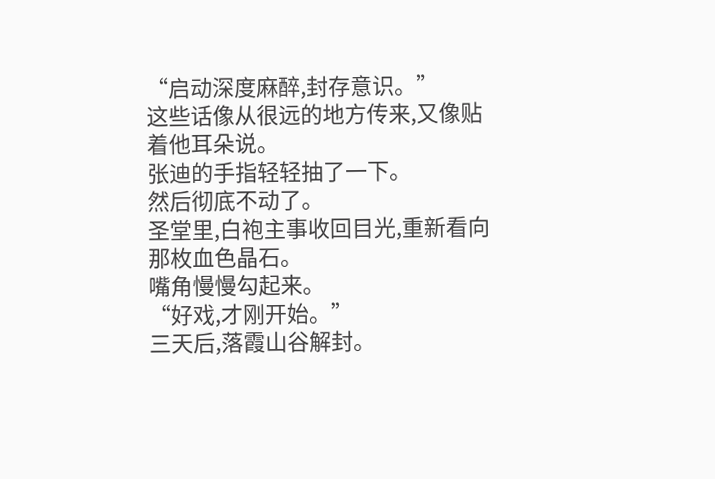“启动深度麻醉,封存意识。”
这些话像从很远的地方传来,又像贴着他耳朵说。
张迪的手指轻轻抽了一下。
然后彻底不动了。
圣堂里,白袍主事收回目光,重新看向那枚血色晶石。
嘴角慢慢勾起来。
“好戏,才刚开始。”
三天后,落霞山谷解封。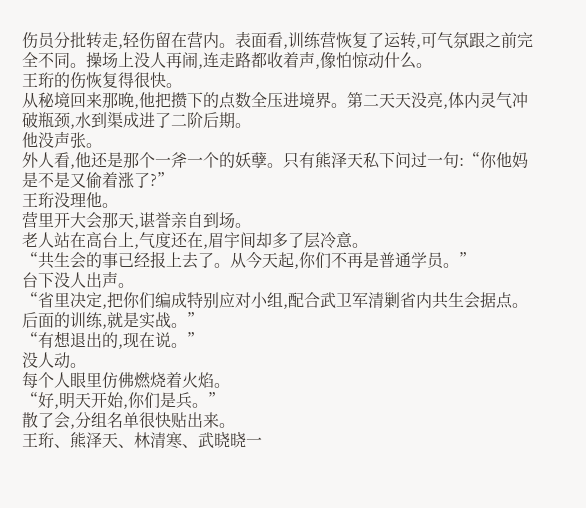伤员分批转走,轻伤留在营内。表面看,训练营恢复了运转,可气氛跟之前完全不同。操场上没人再闹,连走路都收着声,像怕惊动什么。
王珩的伤恢复得很快。
从秘境回来那晚,他把攒下的点数全压进境界。第二天天没亮,体内灵气冲破瓶颈,水到渠成进了二阶后期。
他没声张。
外人看,他还是那个一斧一个的妖孽。只有熊泽天私下问过一句:“你他妈是不是又偷着涨了?”
王珩没理他。
营里开大会那天,谌誉亲自到场。
老人站在高台上,气度还在,眉宇间却多了层冷意。
“共生会的事已经报上去了。从今天起,你们不再是普通学员。”
台下没人出声。
“省里决定,把你们编成特别应对小组,配合武卫军清剿省内共生会据点。后面的训练,就是实战。”
“有想退出的,现在说。”
没人动。
每个人眼里仿佛燃烧着火焰。
“好,明天开始,你们是兵。”
散了会,分组名单很快贴出来。
王珩、熊泽天、林清寒、武晓晓一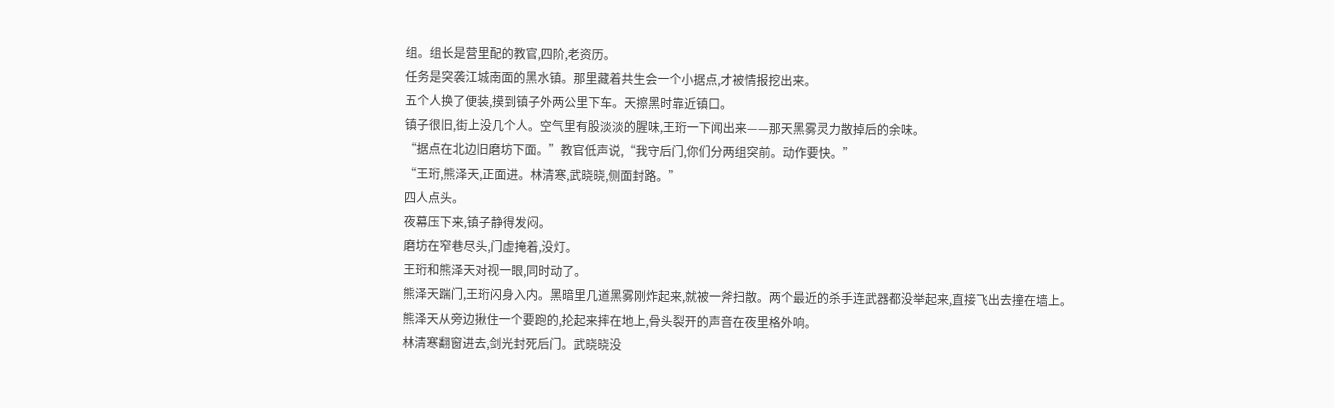组。组长是营里配的教官,四阶,老资历。
任务是突袭江城南面的黑水镇。那里藏着共生会一个小据点,才被情报挖出来。
五个人换了便装,摸到镇子外两公里下车。天擦黑时靠近镇口。
镇子很旧,街上没几个人。空气里有股淡淡的腥味,王珩一下闻出来——那天黑雾灵力散掉后的余味。
“据点在北边旧磨坊下面。”教官低声说,“我守后门,你们分两组突前。动作要快。”
“王珩,熊泽天,正面进。林清寒,武晓晓,侧面封路。”
四人点头。
夜幕压下来,镇子静得发闷。
磨坊在窄巷尽头,门虚掩着,没灯。
王珩和熊泽天对视一眼,同时动了。
熊泽天踹门,王珩闪身入内。黑暗里几道黑雾刚炸起来,就被一斧扫散。两个最近的杀手连武器都没举起来,直接飞出去撞在墙上。
熊泽天从旁边揪住一个要跑的,抡起来摔在地上,骨头裂开的声音在夜里格外响。
林清寒翻窗进去,剑光封死后门。武晓晓没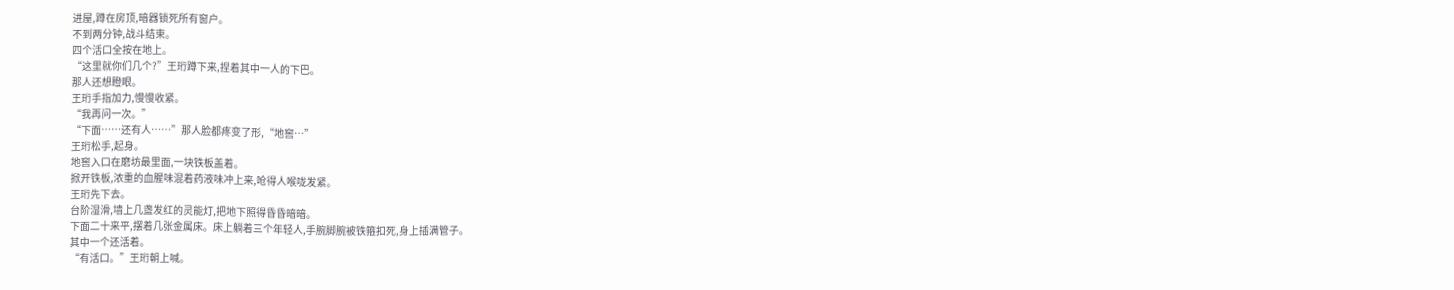进屋,蹲在房顶,暗器锁死所有窗户。
不到两分钟,战斗结束。
四个活口全按在地上。
“这里就你们几个?”王珩蹲下来,捏着其中一人的下巴。
那人还想瞪眼。
王珩手指加力,慢慢收紧。
“我再问一次。”
“下面……还有人……”那人脸都疼变了形,“地窖…”
王珩松手,起身。
地窖入口在磨坊最里面,一块铁板盖着。
掀开铁板,浓重的血腥味混着药液味冲上来,呛得人喉咙发紧。
王珩先下去。
台阶湿滑,墙上几盏发红的灵能灯,把地下照得昏昏暗暗。
下面二十来平,摆着几张金属床。床上躺着三个年轻人,手腕脚腕被铁箍扣死,身上插满管子。
其中一个还活着。
“有活口。”王珩朝上喊。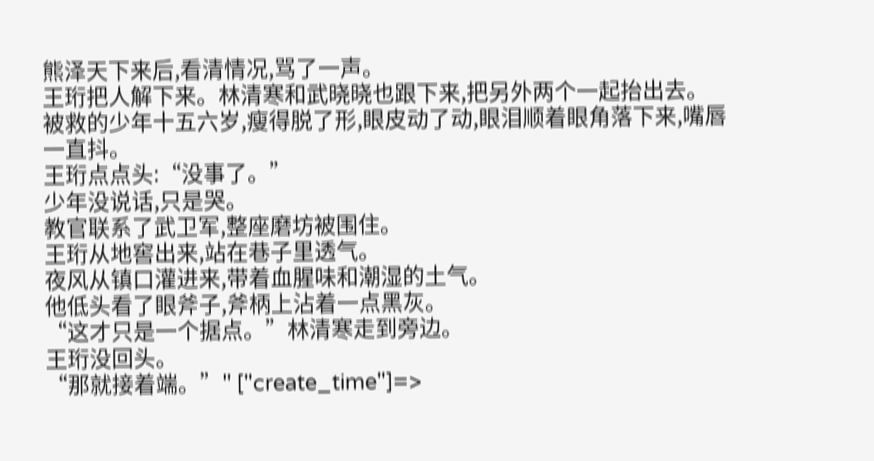熊泽天下来后,看清情况,骂了一声。
王珩把人解下来。林清寒和武晓晓也跟下来,把另外两个一起抬出去。
被救的少年十五六岁,瘦得脱了形,眼皮动了动,眼泪顺着眼角落下来,嘴唇一直抖。
王珩点点头:“没事了。”
少年没说话,只是哭。
教官联系了武卫军,整座磨坊被围住。
王珩从地窖出来,站在巷子里透气。
夜风从镇口灌进来,带着血腥味和潮湿的土气。
他低头看了眼斧子,斧柄上沾着一点黑灰。
“这才只是一个据点。”林清寒走到旁边。
王珩没回头。
“那就接着端。”" ["create_time"]=>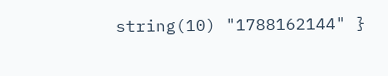string(10) "1788162144" }